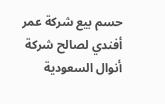حسم بيع شركة عمر أفندي لصالح شركة أنوال السعودية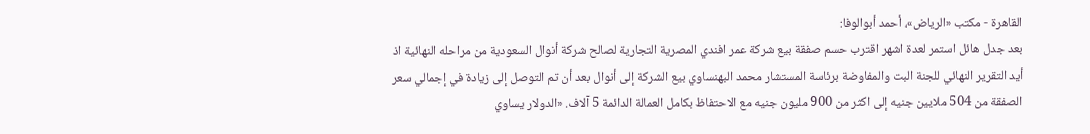القاهرة - مكتب «الرياض»، أحمد أبوالوفا:
بعد جدل هائل استمر لعدة اشهر اقترب حسم صفقة بيع شركة عمر افندي المصرية التجارية لصالح شركة أنوال السعودية من مراحله النهائية اذ أيد التقرير النهائي للجنة البت والمفاوضة برئاسة المستشار محمد البهنساوي بيع الشركة إلى أنوال بعد أن تم التوصل إلى زيادة في إجمالي سعر الصفقة من 504 ملايين جنيه إلى اكثر من 900 مليون جنيه مع الاحتفاظ بكامل العمالة الدائمة 5 آلاف. «الدولار يساوي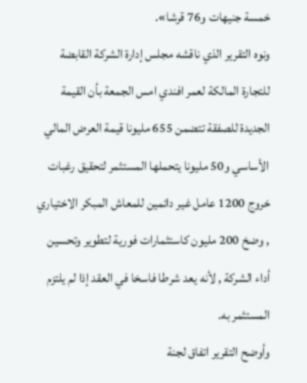خمسة جنيهات و76 قرشا».
ونوه التقرير الذي ناقشه مجلس إدارة الشركة القابضة للتجارة المالكة لعمر افندي امس الجمعة بأن القيمة الجديدة للصفقة تتضمن 655 مليونا قيمة العرض المالي الأساسي و50 مليونا يتحملها المستثمر لتحقيق رغبات خروج 1200 عامل غير دائمين للمعاش المبكر الاختياري , وضخ 200 مليون كاستثمارات فورية لتطوير وتحسين أداء الشركة , لأنه يعد شرطا فاسخا في العقد إذا لم يلتزم المستثمر به.
وأوضح التقرير اتفاق لجنة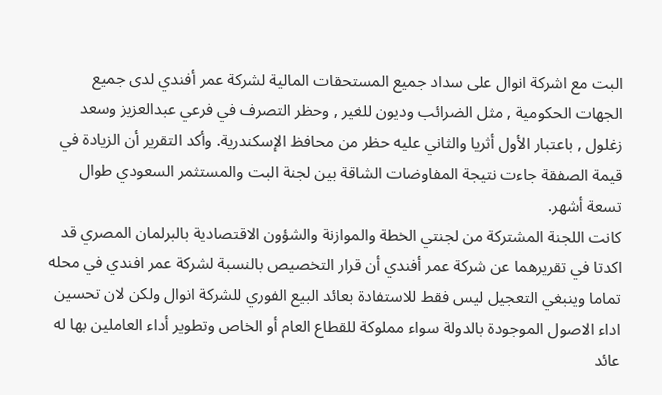البت مع اشركة انوال على سداد جميع المستحقات المالية لشركة عمر أفندي لدى جميع الجهات الحكومية , مثل الضرائب وديون للغير , وحظر التصرف في فرعي عبدالعزيز وسعد زغلول , باعتبار الأول أثريا والثاني عليه حظر من محافظ الإسكندرية. وأكد التقرير أن الزيادة في قيمة الصفقة جاءت نتيجة المفاوضات الشاقة بين لجنة البت والمستثمر السعودي طوال تسعة أشهر.
كانت اللجنة المشتركة من لجنتي الخطة والموازنة والشؤون الاقتصادية بالبرلمان المصري قد اكدتا في تقريرهما عن شركة عمر أفندي أن قرار التخصيص بالنسبة لشركة عمر افندي في محله تماما وينبغي التعجيل ليس فقط للاستفادة بعائد البيع الفوري للشركة انوال ولكن لان تحسين اداء الاصول الموجودة بالدولة سواء مملوكة للقطاع العام أو الخاص وتطوير أداء العاملين بها له عائد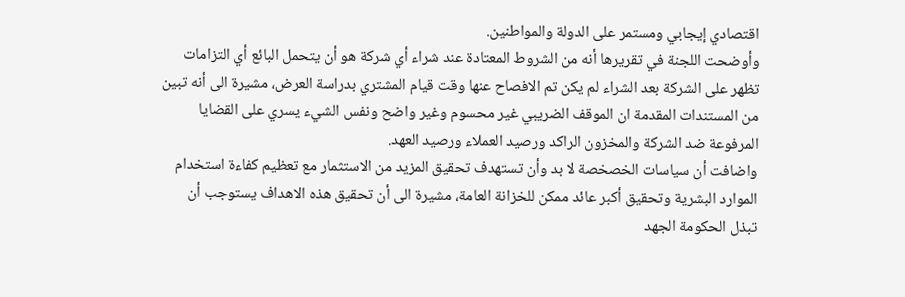اقتصادي إيجابي ومستمر على الدولة والمواطنين.
وأوضحت اللجنة في تقريرها أنه من الشروط المعتادة عند شراء أي شركة هو أن يتحمل البائع أي التزامات تظهر على الشركة بعد الشراء لم يكن تم الافصاح عنها وقت قيام المشتري بدراسة العرض، مشيرة الى أنه تبين من المستندات المقدمة ان الموقف الضريبي غير محسوم وغير واضح ونفس الشيء يسري على القضايا المرفوعة ضد الشركة والمخزون الراكد ورصيد العملاء ورصيد العهد.
واضافت أن سياسات الخصخصة لا بد وأن تستهدف تحقيق المزيد من الاستثمار مع تعظيم كفاءة استخدام الموارد البشرية وتحقيق أكبر عائد ممكن للخزانة العامة، مشيرة الى أن تحقيق هذه الاهداف يستوجب أن تبذل الحكومة الجهد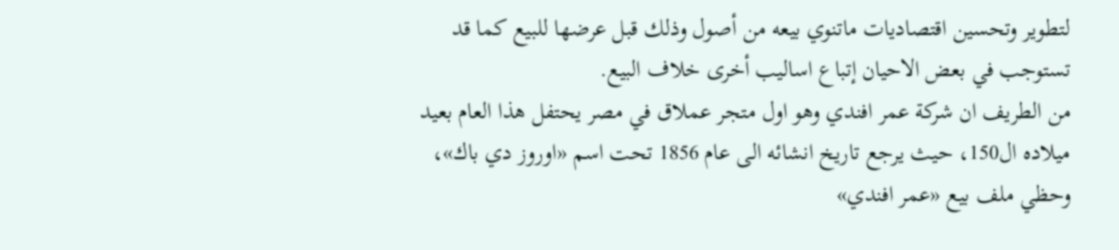لتطوير وتحسين اقتصاديات ماتنوي بيعه من أصول وذلك قبل عرضها للبيع كما قد تستوجب في بعض الاحيان إتباع اساليب أخرى خلاف البيع.
من الطريف ان شركة عمر افندي وهو اول متجر عملاق في مصر يحتفل هذا العام بعيد ميلاده ال150، حيث يرجع تاريخ انشائه الى عام 1856 تحت اسم «اوروز دي باك»، وحظي ملف بيع «عمر افندي»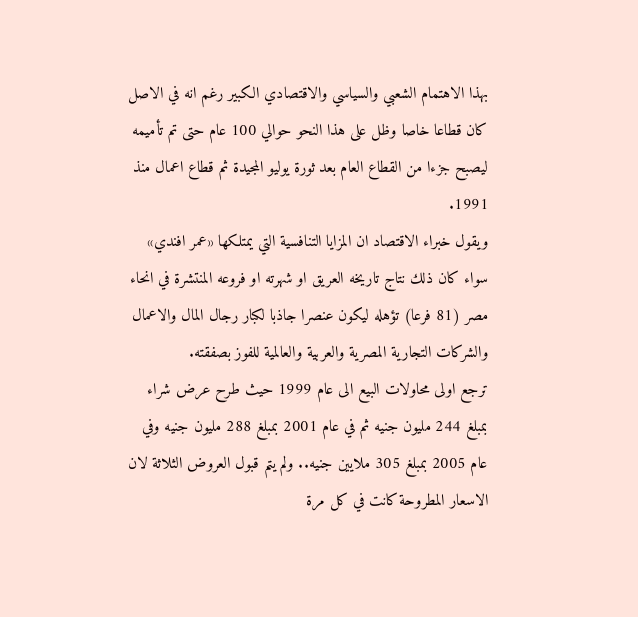بهذا الاهتمام الشعبي والسياسي والاقتصادي الكبير رغم انه في الاصل كان قطاعا خاصا وظل على هذا النحو حوالي 100 عام حتى تم تأميمه ليصبح جزءا من القطاع العام بعد ثورة يوليو المجيدة ثم قطاع اعمال منذ 1991.
ويقول خبراء الاقتصاد ان المزايا التنافسية التي يمتلكها «عمر افندي» سواء كان ذلك نتاج تاريخه العريق او شهرته او فروعه المنتشرة في انحاء مصر (81 فرعا) تؤهله ليكون عنصرا جاذبا لكبار رجال المال والاعمال والشركات التجارية المصرية والعربية والعالمية للفوز بصفقته.
ترجع اولى محاولات البيع الى عام 1999 حيث طرح عرض شراء بمبلغ 244 مليون جنيه ثم في عام 2001 بمبلغ 288 مليون جنيه وفي عام 2005 بمبلغ 305 ملايين جنيه.. ولم يتم قبول العروض الثلاثة لان الاسعار المطروحة كانت في كل مرة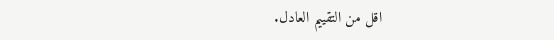اقل من التقييم العادل.